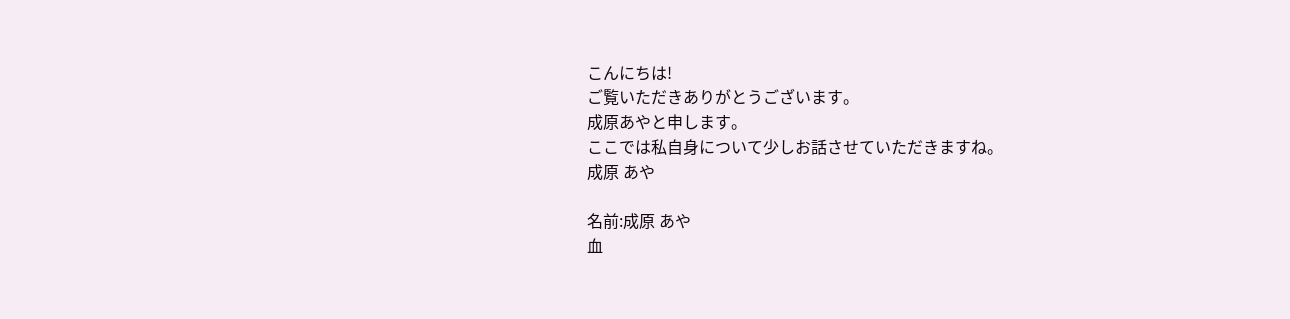こんにちは!
ご覧いただきありがとうございます。
成原あやと申します。
ここでは私自身について少しお話させていただきますね。
成原 あや

名前:成原 あや
血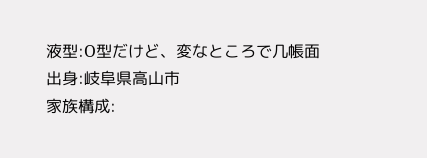液型:O型だけど、変なところで几帳面
出身:岐阜県高山市
家族構成: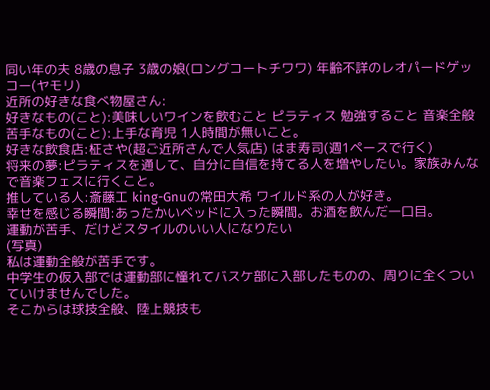同い年の夫 8歳の息子 3歳の娘(ロングコートチワワ) 年齢不詳のレオパードゲッコー(ヤモリ)
近所の好きな食べ物屋さん:
好きなもの(こと):美味しいワインを飲むこと ピラティス 勉強すること 音楽全般
苦手なもの(こと):上手な育児 1人時間が無いこと。
好きな飲食店:柾さや(超ご近所さんで人気店) はま寿司(週1ペースで行く)
将来の夢:ピラティスを通して、自分に自信を持てる人を増やしたい。家族みんなで音楽フェスに行くこと。
推している人:斎藤工 king-Gnuの常田大希 ワイルド系の人が好き。
幸せを感じる瞬間:あったかいベッドに入った瞬間。お酒を飲んだ一口目。
運動が苦手、だけどスタイルのいい人になりたい
(写真)
私は運動全般が苦手です。
中学生の仮入部では運動部に憧れてバスケ部に入部したものの、周りに全くついていけませんでした。
そこからは球技全般、陸上競技も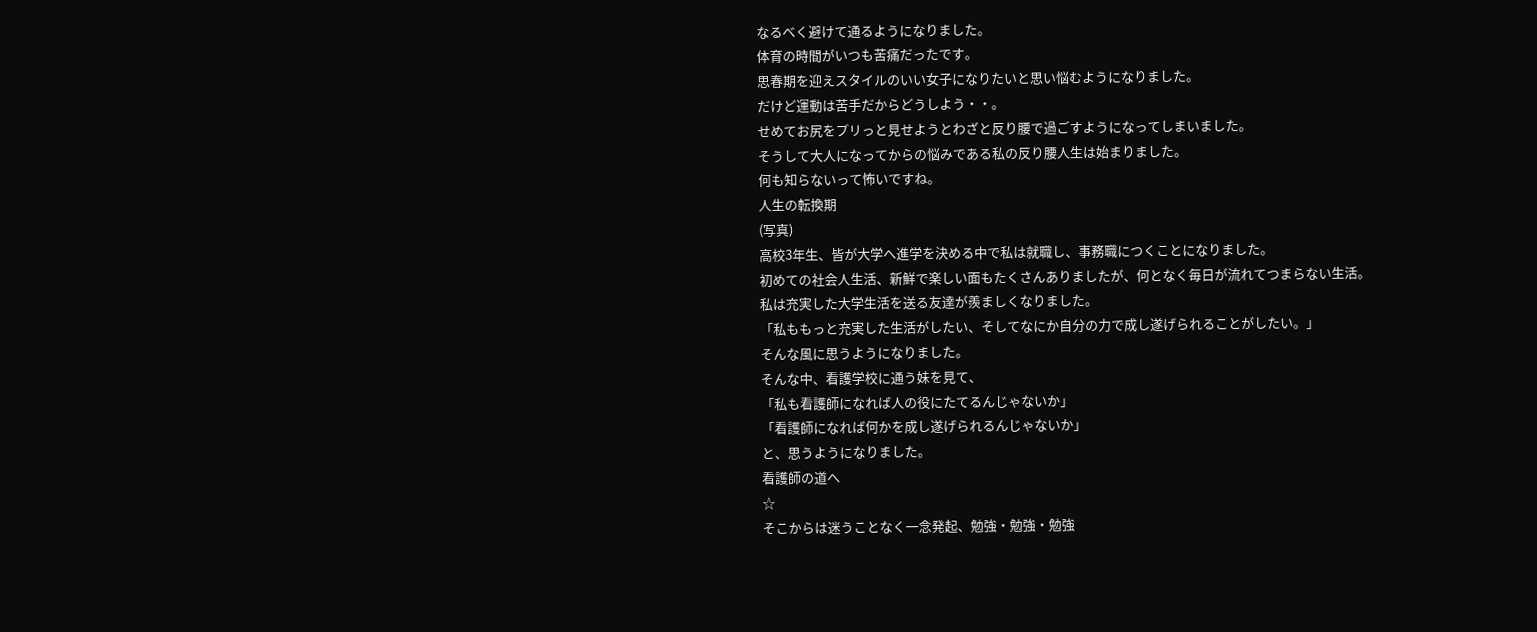なるべく避けて通るようになりました。
体育の時間がいつも苦痛だったです。
思春期を迎えスタイルのいい女子になりたいと思い悩むようになりました。
だけど運動は苦手だからどうしよう・・。
せめてお尻をプリっと見せようとわざと反り腰で過ごすようになってしまいました。
そうして大人になってからの悩みである私の反り腰人生は始まりました。
何も知らないって怖いですね。
人生の転換期
(写真)
高校3年生、皆が大学へ進学を決める中で私は就職し、事務職につくことになりました。
初めての社会人生活、新鮮で楽しい面もたくさんありましたが、何となく毎日が流れてつまらない生活。
私は充実した大学生活を送る友達が羨ましくなりました。
「私ももっと充実した生活がしたい、そしてなにか自分の力で成し遂げられることがしたい。」
そんな風に思うようになりました。
そんな中、看護学校に通う妹を見て、
「私も看護師になれば人の役にたてるんじゃないか」
「看護師になれば何かを成し遂げられるんじゃないか」
と、思うようになりました。
看護師の道へ
☆
そこからは迷うことなく一念発起、勉強・勉強・勉強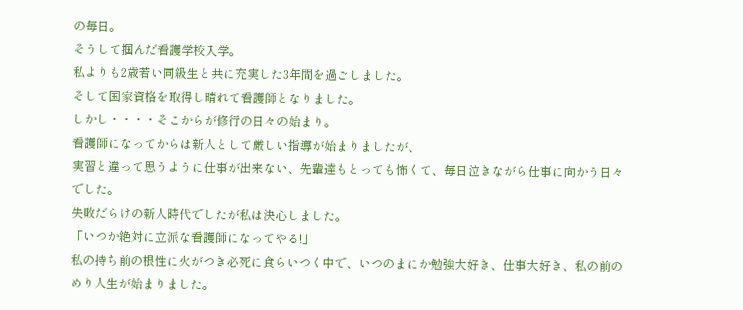の毎日。
そうして掴んだ看護学校入学。
私よりも2歳若い同級生と共に充実した3年間を過ごしました。
そして国家資格を取得し晴れて看護師となりました。
しかし・・・・そこからが修行の日々の始まり。
看護師になってからは新人として厳しい指導が始まりましたが、
実習と違って思うように仕事が出来ない、先輩達もとっても怖くて、毎日泣きながら仕事に向かう日々でした。
失敗だらけの新人時代でしたが私は決心しました。
「いつか絶対に立派な看護師になってやる!」
私の持ち前の根性に火がつき必死に食らいつく中で、いつのまにか勉強大好き、仕事大好き、私の前のめり人生が始まりました。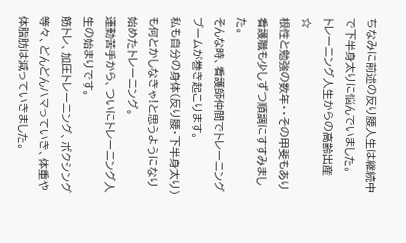ちなみに前述の反り腰人生は継続中で下半身太りに悩んでいました。
トレーニング人生からの高齢出産
☆
根性と勉強の数年・・その甲斐もあり看護職も少しずつ順調にすすみました。
そんな時、看護師仲間でトレーニングブームが巻き起こります。
私も自分の身体(反り腰・下半身太り)も何とかしなきゃ!と思うようになり始めたトレーニング。
運動苦手から、ついにトレーニング人生の始まりです。
筋トレ、加圧トレーニング、ボクシング等々、どんどんハマっていき、体重や体脂肪は減っていきました。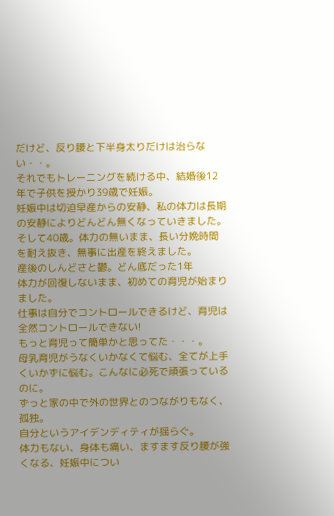だけど、反り腰と下半身太りだけは治らない・・。
それでもトレーニングを続ける中、結婚後12年で子供を授かり39歳で妊娠。
妊娠中は切迫早産からの安静、私の体力は長期の安静によりどんどん無くなっていきました。
そして40歳。体力の無いまま、長い分娩時間を耐え抜き、無事に出産を終えました。
産後のしんどさと鬱。どん底だった1年
体力が回復しないまま、初めての育児が始まりました。
仕事は自分でコントロールできるけど、育児は全然コントロールできない!
もっと育児って簡単かと思ってた・・・。
母乳育児がうなくいかなくて悩む、全てが上手くいかずに悩む。こんなに必死で頑張っているのに。
ずっと家の中で外の世界とのつながりもなく、孤独。
自分というアイデンディティが揺らぐ。
体力もない、身体も痛い、ますます反り腰が強くなる、妊娠中につい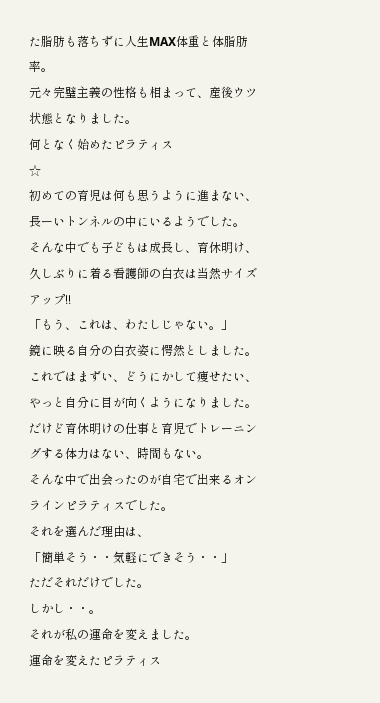た脂肪も落ちずに人生MAX体重と体脂肪率。
元々完璧主義の性格も相まって、産後ウツ状態となりました。
何となく始めたピラティス
☆
初めての育児は何も思うように進まない、長ーいトンネルの中にいるようでした。
そんな中でも子どもは成長し、育休明け、久しぶりに着る看護師の白衣は当然サイズアップ!!
「もう、これは、わたしじゃない。」
鏡に映る自分の白衣姿に愕然としました。
これではまずい、どうにかして痩せたい、やっと自分に目が向くようになりました。
だけど育休明けの仕事と育児でトレーニングする体力はない、時間もない。
そんな中で出会ったのが自宅で出来るオンラインピラティスでした。
それを選んだ理由は、
「簡単そう・・気軽にできそう・・」
ただそれだけでした。
しかし・・。
それが私の運命を変えました。
運命を変えたピラティス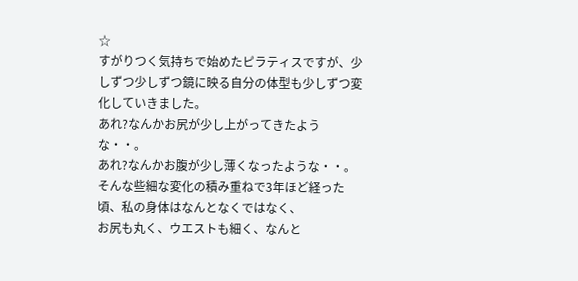☆
すがりつく気持ちで始めたピラティスですが、少しずつ少しずつ鏡に映る自分の体型も少しずつ変化していきました。
あれ?なんかお尻が少し上がってきたような・・。
あれ?なんかお腹が少し薄くなったような・・。
そんな些細な変化の積み重ねで3年ほど経った頃、私の身体はなんとなくではなく、
お尻も丸く、ウエストも細く、なんと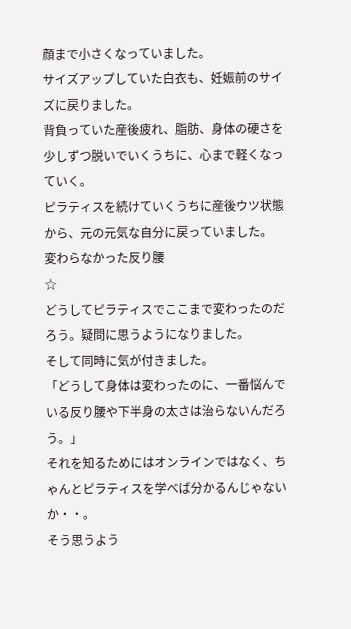顔まで小さくなっていました。
サイズアップしていた白衣も、妊娠前のサイズに戻りました。
背負っていた産後疲れ、脂肪、身体の硬さを少しずつ脱いでいくうちに、心まで軽くなっていく。
ピラティスを続けていくうちに産後ウツ状態から、元の元気な自分に戻っていました。
変わらなかった反り腰
☆
どうしてピラティスでここまで変わったのだろう。疑問に思うようになりました。
そして同時に気が付きました。
「どうして身体は変わったのに、一番悩んでいる反り腰や下半身の太さは治らないんだろう。」
それを知るためにはオンラインではなく、ちゃんとピラティスを学べば分かるんじゃないか・・。
そう思うよう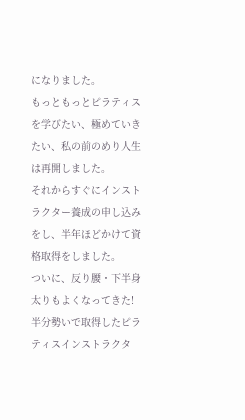になりました。
もっともっとピラティスを学びたい、極めていきたい、私の前のめり人生は再開しました。
それからすぐにインストラクター養成の申し込みをし、半年ほどかけて資格取得をしました。
ついに、反り腰・下半身太りもよくなってきた!
半分勢いで取得したピラティスインストラクタ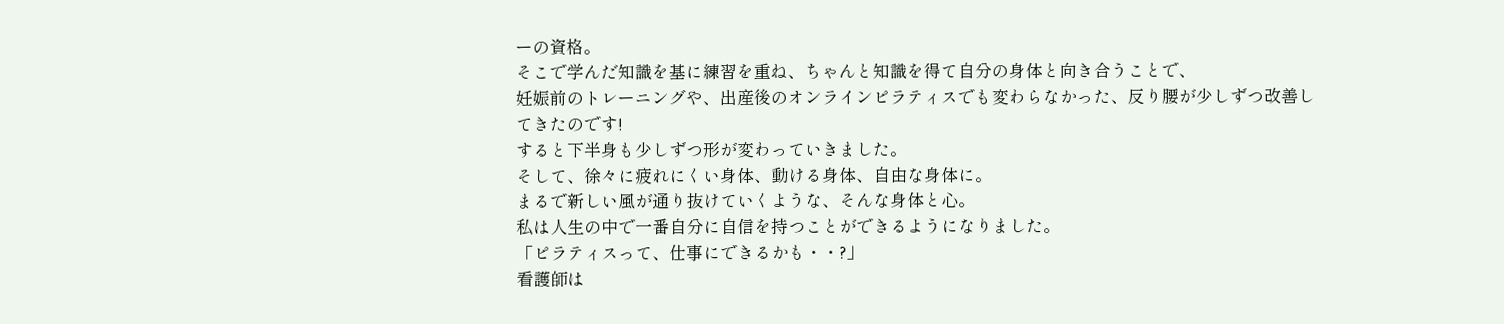ーの資格。
そこで学んだ知識を基に練習を重ね、ちゃんと知識を得て自分の身体と向き合うことで、
妊娠前のトレーニングや、出産後のオンラインピラティスでも変わらなかった、反り腰が少しずつ改善してきたのです!
すると下半身も少しずつ形が変わっていきました。
そして、徐々に疲れにくい身体、動ける身体、自由な身体に。
まるで新しい風が通り抜けていくような、そんな身体と心。
私は人生の中で一番自分に自信を持つことができるようになりました。
「ピラティスって、仕事にできるかも・・?」
看護師は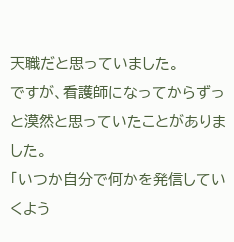天職だと思っていました。
ですが、看護師になってからずっと漠然と思っていたことがありました。
「いつか自分で何かを発信していくよう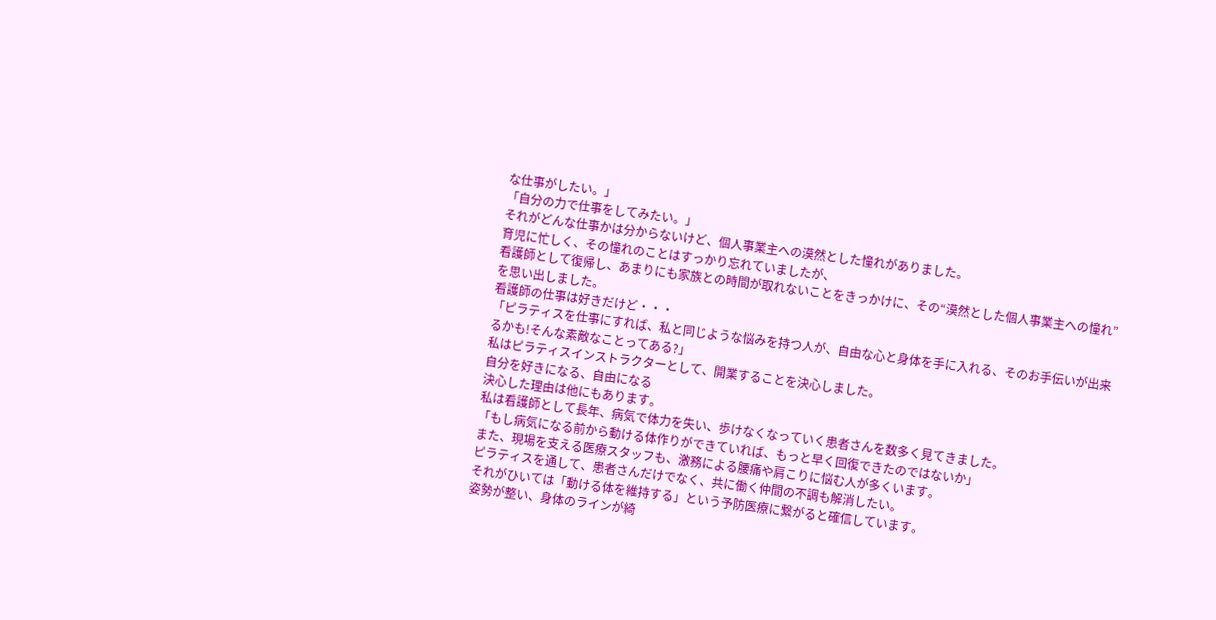な仕事がしたい。」
「自分の力で仕事をしてみたい。」
それがどんな仕事かは分からないけど、個人事業主への漠然とした憧れがありました。
育児に忙しく、その憧れのことはすっかり忘れていましたが、
看護師として復帰し、あまりにも家族との時間が取れないことをきっかけに、その“漠然とした個人事業主への憧れ”を思い出しました。
看護師の仕事は好きだけど・・・
「ピラティスを仕事にすれば、私と同じような悩みを持つ人が、自由な心と身体を手に入れる、そのお手伝いが出来るかも!そんな素敵なことってある?」
私はピラティスインストラクターとして、開業することを決心しました。
自分を好きになる、自由になる
決心した理由は他にもあります。
私は看護師として長年、病気で体力を失い、歩けなくなっていく患者さんを数多く見てきました。
「もし病気になる前から動ける体作りができていれば、もっと早く回復できたのではないか」
また、現場を支える医療スタッフも、激務による腰痛や肩こりに悩む人が多くいます。
ピラティスを通して、患者さんだけでなく、共に働く仲間の不調も解消したい。
それがひいては「動ける体を維持する」という予防医療に繋がると確信しています。
姿勢が整い、身体のラインが綺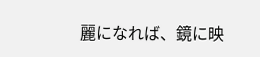麗になれば、鏡に映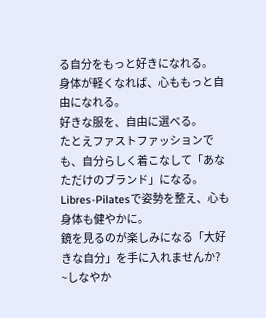る自分をもっと好きになれる。
身体が軽くなれば、心ももっと自由になれる。
好きな服を、自由に選べる。
たとえファストファッションでも、自分らしく着こなして「あなただけのブランド」になる。
Libres-Pilatesで姿勢を整え、心も身体も健やかに。
鏡を見るのが楽しみになる「大好きな自分」を手に入れませんか?
~しなやか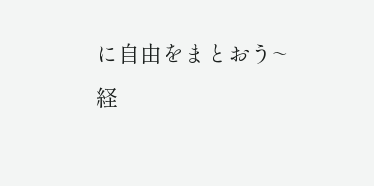に自由をまとおう~
経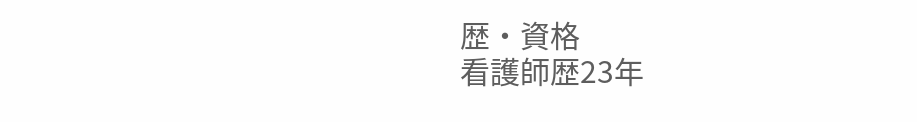歴・資格
看護師歴23年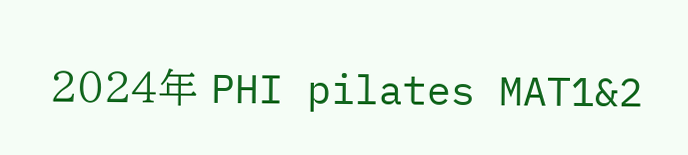2024年 PHI pilates MAT1&2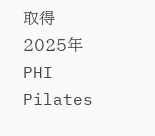取得
2025年 PHI Pilates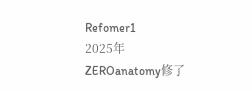Refomer1
2025年 ZEROanatomy修了